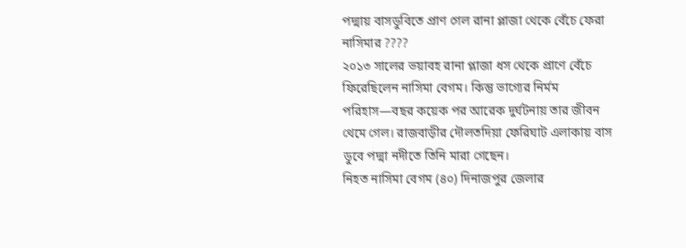পদ্মায় বাসডুবিতে প্রাণ গেল রানা প্লাজা থেকে বেঁচে ফেরা নাসিমার ????
২০১৩ সালের ভয়াবহ রানা প্লাজা ধস থেকে প্রাণে বেঁচে ফিরেছিলেন নাসিমা বেগম। কিন্তু ভাগ্যের নির্মম পরিহাস—বছর কয়েক পর আরেক দুর্ঘটনায় তার জীবন থেমে গেল। রাজবাড়ীর দৌলতদিয়া ফেরিঘাট এলাকায় বাস ডুবে পদ্মা নদীতে তিনি মারা গেছেন।
নিহত নাসিমা বেগম (৪০) দিনাজপুর জেলার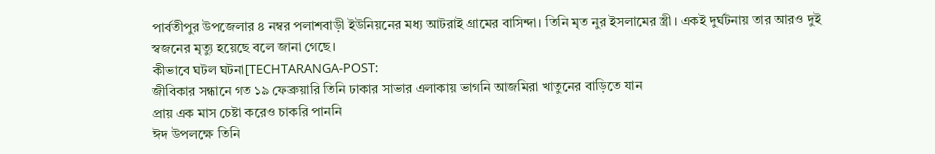পার্বতীপুর উপজেলার ৪ নম্বর পলাশবাড়ী ইউনিয়নের মধ্য আটরাই গ্রামের বাসিন্দা। তিনি মৃত নুর ইসলামের স্ত্রী। একই দুর্ঘটনায় তার আরও দুই স্বজনের মৃত্যু হয়েছে বলে জানা গেছে।
কীভাবে ঘটল ঘটনা[TECHTARANGA-POST:
জীবিকার সন্ধানে গত ১৯ ফেব্রুয়ারি তিনি ঢাকার সাভার এলাকায় ভাগনি আজমিরা খাতুনের বাড়িতে যান
প্রায় এক মাস চেষ্টা করেও চাকরি পাননি
ঈদ উপলক্ষে তিনি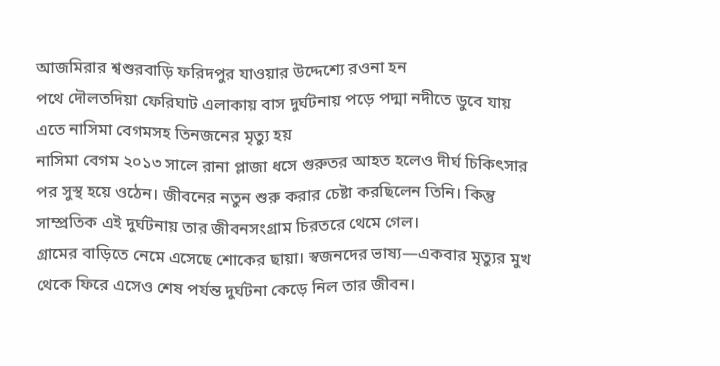আজমিরার শ্বশুরবাড়ি ফরিদপুর যাওয়ার উদ্দেশ্যে রওনা হন
পথে দৌলতদিয়া ফেরিঘাট এলাকায় বাস দুর্ঘটনায় পড়ে পদ্মা নদীতে ডুবে যায়
এতে নাসিমা বেগমসহ তিনজনের মৃত্যু হয়
নাসিমা বেগম ২০১৩ সালে রানা প্লাজা ধসে গুরুতর আহত হলেও দীর্ঘ চিকিৎসার পর সুস্থ হয়ে ওঠেন। জীবনের নতুন শুরু করার চেষ্টা করছিলেন তিনি। কিন্তু সাম্প্রতিক এই দুর্ঘটনায় তার জীবনসংগ্রাম চিরতরে থেমে গেল।
গ্রামের বাড়িতে নেমে এসেছে শোকের ছায়া। স্বজনদের ভাষ্য—একবার মৃত্যুর মুখ থেকে ফিরে এসেও শেষ পর্যন্ত দুর্ঘটনা কেড়ে নিল তার জীবন।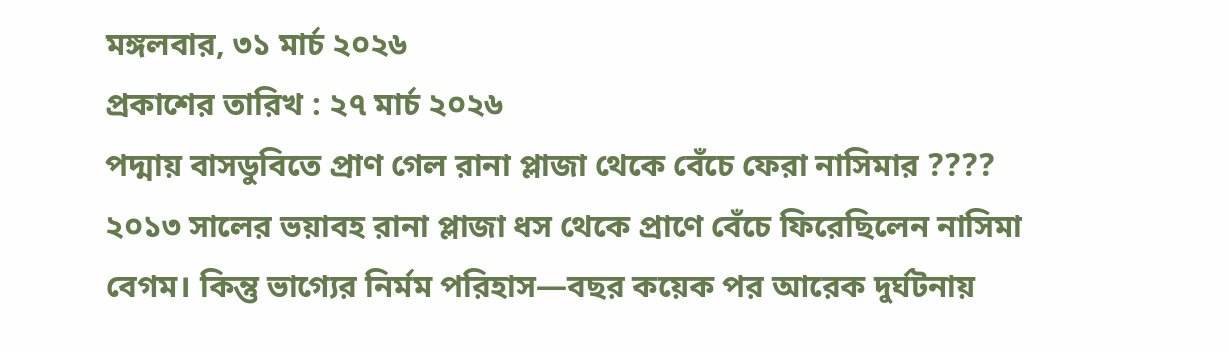মঙ্গলবার, ৩১ মার্চ ২০২৬
প্রকাশের তারিখ : ২৭ মার্চ ২০২৬
পদ্মায় বাসডুবিতে প্রাণ গেল রানা প্লাজা থেকে বেঁচে ফেরা নাসিমার ????
২০১৩ সালের ভয়াবহ রানা প্লাজা ধস থেকে প্রাণে বেঁচে ফিরেছিলেন নাসিমা বেগম। কিন্তু ভাগ্যের নির্মম পরিহাস—বছর কয়েক পর আরেক দুর্ঘটনায়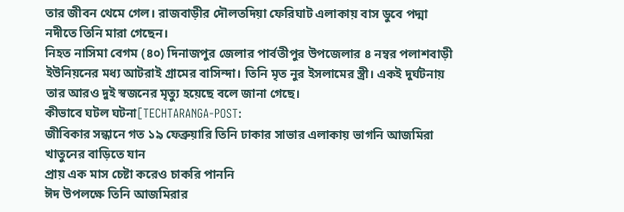তার জীবন থেমে গেল। রাজবাড়ীর দৌলতদিয়া ফেরিঘাট এলাকায় বাস ডুবে পদ্মা নদীতে তিনি মারা গেছেন।
নিহত নাসিমা বেগম (৪০) দিনাজপুর জেলার পার্বতীপুর উপজেলার ৪ নম্বর পলাশবাড়ী ইউনিয়নের মধ্য আটরাই গ্রামের বাসিন্দা। তিনি মৃত নুর ইসলামের স্ত্রী। একই দুর্ঘটনায় তার আরও দুই স্বজনের মৃত্যু হয়েছে বলে জানা গেছে।
কীভাবে ঘটল ঘটনা[TECHTARANGA-POST:
জীবিকার সন্ধানে গত ১৯ ফেব্রুয়ারি তিনি ঢাকার সাভার এলাকায় ভাগনি আজমিরা খাতুনের বাড়িতে যান
প্রায় এক মাস চেষ্টা করেও চাকরি পাননি
ঈদ উপলক্ষে তিনি আজমিরার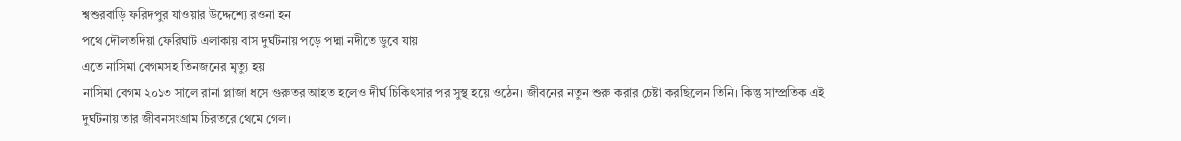শ্বশুরবাড়ি ফরিদপুর যাওয়ার উদ্দেশ্যে রওনা হন
পথে দৌলতদিয়া ফেরিঘাট এলাকায় বাস দুর্ঘটনায় পড়ে পদ্মা নদীতে ডুবে যায়
এতে নাসিমা বেগমসহ তিনজনের মৃত্যু হয়
নাসিমা বেগম ২০১৩ সালে রানা প্লাজা ধসে গুরুতর আহত হলেও দীর্ঘ চিকিৎসার পর সুস্থ হয়ে ওঠেন। জীবনের নতুন শুরু করার চেষ্টা করছিলেন তিনি। কিন্তু সাম্প্রতিক এই দুর্ঘটনায় তার জীবনসংগ্রাম চিরতরে থেমে গেল।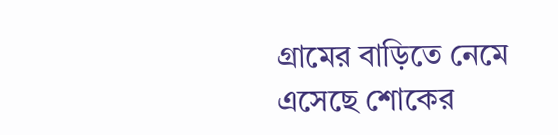গ্রামের বাড়িতে নেমে এসেছে শোকের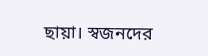ছায়া। স্বজনদের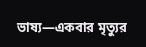ভাষ্য—একবার মৃত্যুর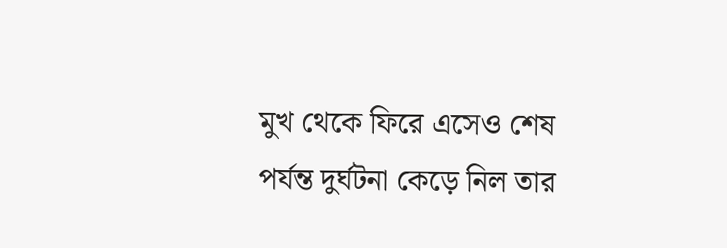মুখ থেকে ফিরে এসেও শেষ পর্যন্ত দুর্ঘটনা কেড়ে নিল তার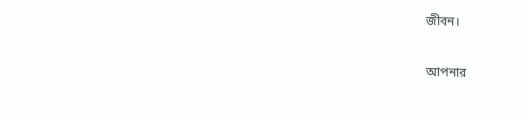জীবন।

আপনার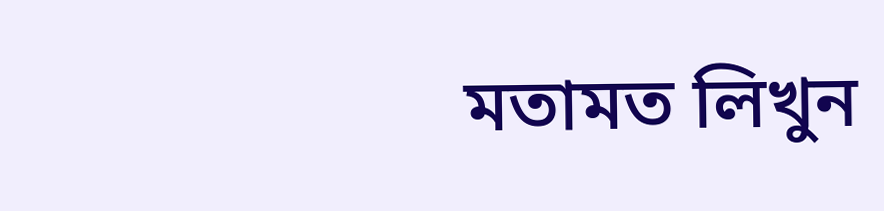মতামত লিখুন